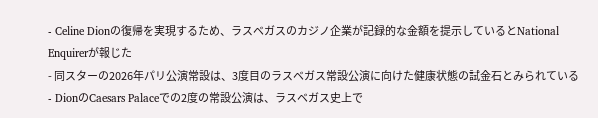- Celine Dionの復帰を実現するため、ラスベガスのカジノ企業が記録的な金額を提示しているとNational Enquirerが報じた
- 同スターの2026年パリ公演常設は、3度目のラスベガス常設公演に向けた健康状態の試金石とみられている
- DionのCaesars Palaceでの2度の常設公演は、ラスベガス史上で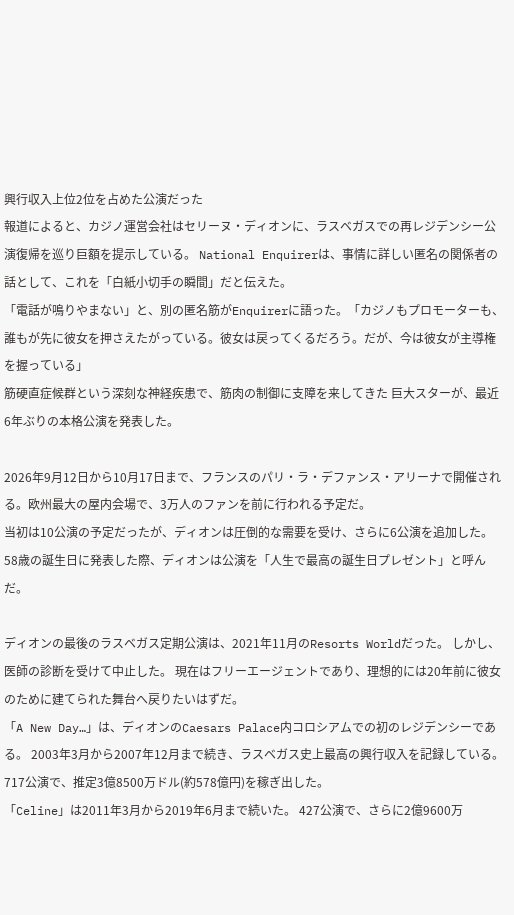興行収入上位2位を占めた公演だった
報道によると、カジノ運営会社はセリーヌ・ディオンに、ラスベガスでの再レジデンシー公演復帰を巡り巨額を提示している。 National Enquirerは、事情に詳しい匿名の関係者の話として、これを「白紙小切手の瞬間」だと伝えた。
「電話が鳴りやまない」と、別の匿名筋がEnquirerに語った。「カジノもプロモーターも、誰もが先に彼女を押さえたがっている。彼女は戻ってくるだろう。だが、今は彼女が主導権を握っている」
筋硬直症候群という深刻な神経疾患で、筋肉の制御に支障を来してきた 巨大スターが、最近6年ぶりの本格公演を発表した。

2026年9月12日から10月17日まで、フランスのパリ・ラ・デファンス・アリーナで開催される。欧州最大の屋内会場で、3万人のファンを前に行われる予定だ。
当初は10公演の予定だったが、ディオンは圧倒的な需要を受け、さらに6公演を追加した。
58歳の誕生日に発表した際、ディオンは公演を「人生で最高の誕生日プレゼント」と呼んだ。

ディオンの最後のラスベガス定期公演は、2021年11月のResorts Worldだった。 しかし、医師の診断を受けて中止した。 現在はフリーエージェントであり、理想的には20年前に彼女のために建てられた舞台へ戻りたいはずだ。
「A New Day…」は、ディオンのCaesars Palace内コロシアムでの初のレジデンシーである。 2003年3月から2007年12月まで続き、ラスベガス史上最高の興行収入を記録している。 717公演で、推定3億8500万ドル(約578億円)を稼ぎ出した。
「Celine」は2011年3月から2019年6月まで続いた。 427公演で、さらに2億9600万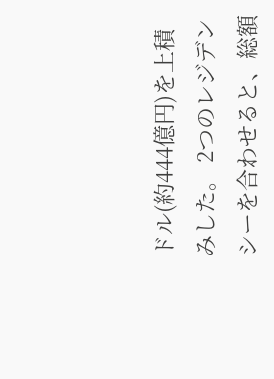ドル(約444億円)を上積みした。 2つのレジデンシーを合わせると、総額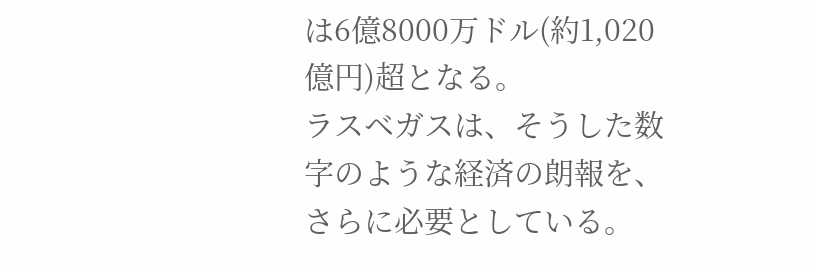は6億8000万ドル(約1,020億円)超となる。
ラスベガスは、そうした数字のような経済の朗報を、さらに必要としている。